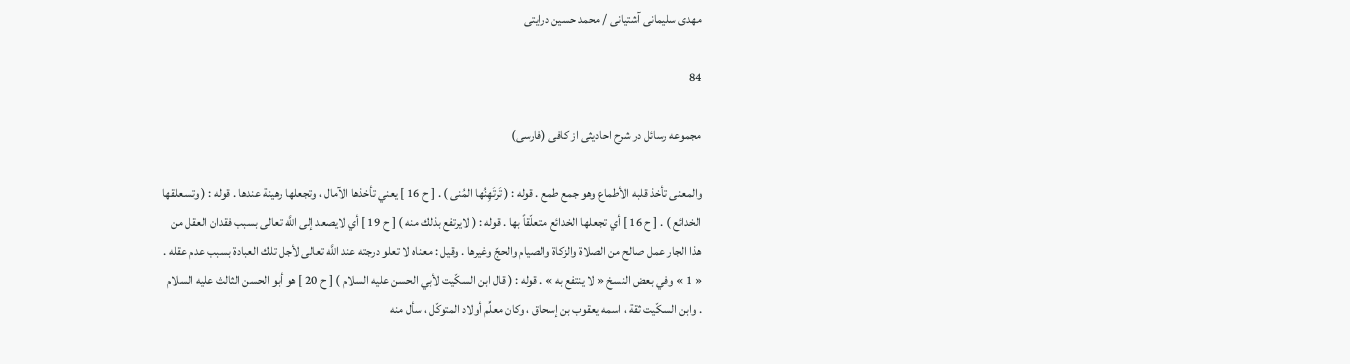مهدى سليمانى آشتيانى / محمد حسين درايتى

84

مجموعه رسائل در شرح احاديثى از كافى (فارسى)

والمعنى تأخذ قلبه الأطماع وهو جمع طمع . قوله : ( تَرتَهِنُها المُنى ) . [ ح 16 ] يعني تأخذها الآمال ، وتجعلها رهينة عندها . قوله : ( وتسعلقها الخدائع ) . [ ح 16 ] أي تجعلها الخدائع متعلّقاً بها . قوله : ( لايرتفع بذلك منه ) [ ح 19 ] أي لايصعد إلى اللَّه تعالى بسبب فقدان العقل من هذا الجار عمل صالح من الصلاة والزكاة والصيام والحجّ وغيرها . وقيل : معناه لا تعلو درجته عند اللَّه تعالى لأجل تلك العبادة بسبب عدم عقله . « 1 » وفي بعض النسخ « لا ينتفع به » . قوله : ( قال ابن السكّيت لأبي الحسن عليه السلام ) [ ح 20 ] هو أبو الحسن الثالث عليه السلام . وابن السكّيت ثقة ، اسمه يعقوب بن إسحاق ، وكان معلِّم أولاد المتوكّل ، سأل منه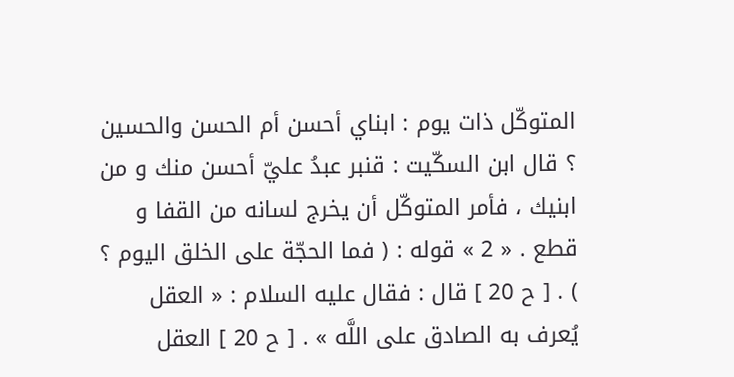المتوكّل ذات يوم : ابناي أحسن أم الحسن والحسين ؟ قال ابن السكّيت : قنبر عبدُ عليّ أحسن منك و من ابنيك ، فأمر المتوكّل أن يخرج لسانه من القفا و قطع . « 2 » قوله : ( فما الحجّة على الخلق اليوم ؟ ) . [ ح 20 ] قال : فقال عليه السلام : « العقل يُعرف به الصادق على اللَّه » . [ ح 20 ] العقل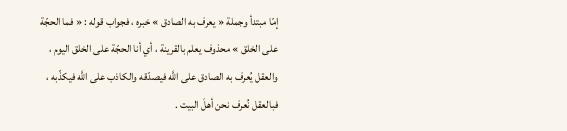إمّا مبتدأ وجملة « يعرف به الصادق » خبره ، فجواب قوله : « فما الحجّة على الخلق » محذوف يعلم بالقرينة ، أي أنا الحجّة على الخلق اليوم ، والعقل يُعرف به الصادق على اللَّه فيصدّقه والكاذب على اللَّه فيكذّبه ، فبالعقل نُعرف نحن أهلَ البيت .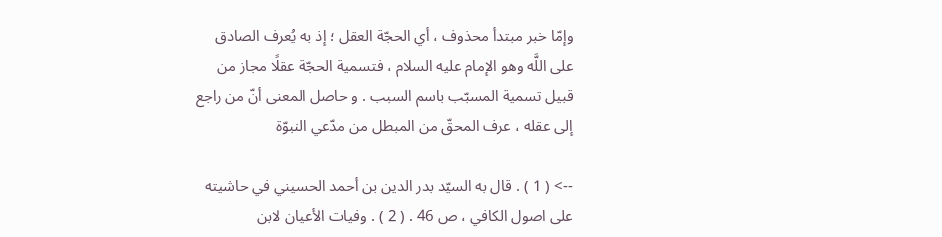وإمّا خبر مبتدأ محذوف ، أي الحجّة العقل ؛ إذ به يُعرف الصادق على اللَّه وهو الإمام عليه السلام ، فتسمية الحجّة عقلًا مجاز من قبيل تسمية المسبّب باسم السبب . و حاصل المعنى أنّ من راجع إلى عقله ، عرف المحقّ من المبطل من مدّعي النبوّة

--> ( 1 ) . قال به السيّد بدر الدين بن أحمد الحسيني في حاشيته على اصول الكافي ، ص 46 . ( 2 ) . وفيات الأعيان لابن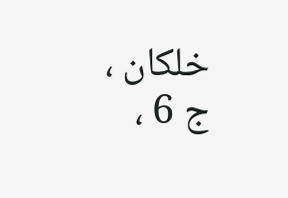خلكان ، ج 6 ،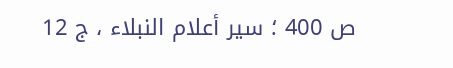ص 400 ؛ سير أعلام النبلاء ، ج 12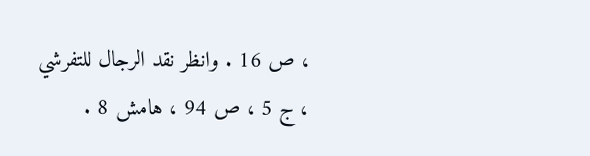، ص 16 . وانظر نقد الرجال للتفرشي ، ج 5 ، ص 94 ، هامش 8 .